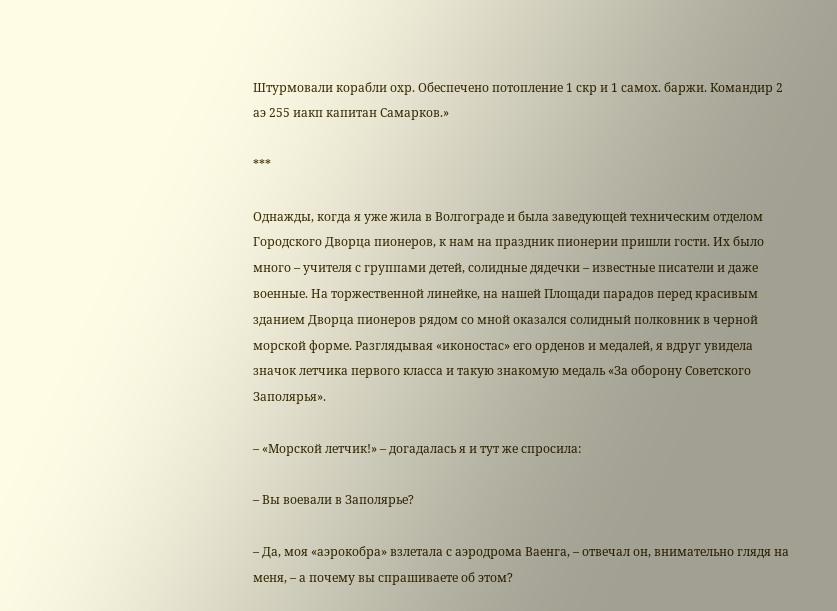Штурмовали корабли охр. Обеспечено потопление 1 скр и 1 самох. баржи. Командир 2 аэ 255 иакп капитан Самарков.»

***

Однажды, когда я уже жила в Волгограде и была заведующей техническим отделом Городского Дворца пионеров, к нам на праздник пионерии пришли гости. Их было много – учителя с группами детей, солидные дядечки – известные писатели и даже военные. На торжественной линейке, на нашей Площади парадов перед красивым зданием Дворца пионеров рядом со мной оказался солидный полковник в черной морской форме. Разглядывая «иконостас» его орденов и медалей, я вдруг увидела значок летчика первого класса и такую знакомую медаль «За оборону Советского Заполярья».

– «Морской летчик!» – догадалась я и тут же спросила:

– Вы воевали в Заполярье?

– Да, моя «аэрокобра» взлетала с аэродрома Ваенга, – отвечал он, внимательно глядя на меня, – а почему вы спрашиваете об этом?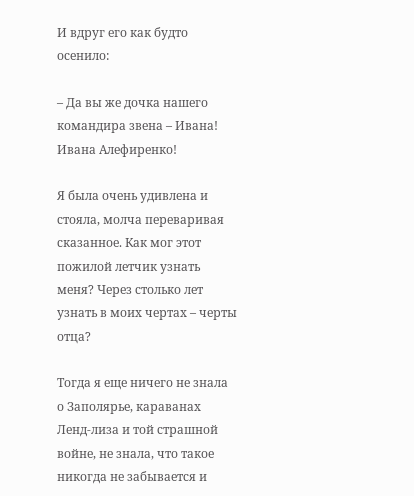И вдруг его как будто осенило:

– Да вы же дочка нашего командира звена – Ивана! Ивана Алефиренко!

Я была очень удивлена и стояла, молча переваривая сказанное. Как мог этот пожилой летчик узнать меня? Через столько лет узнать в моих чертах – черты отца?

Тогда я еще ничего не знала о Заполярье, караванах Ленд-лиза и той страшной войне, не знала, что такое никогда не забывается и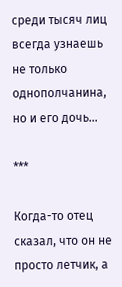среди тысяч лиц всегда узнаешь не только однополчанина, но и его дочь…

***

Когда-то отец сказал, что он не просто летчик, а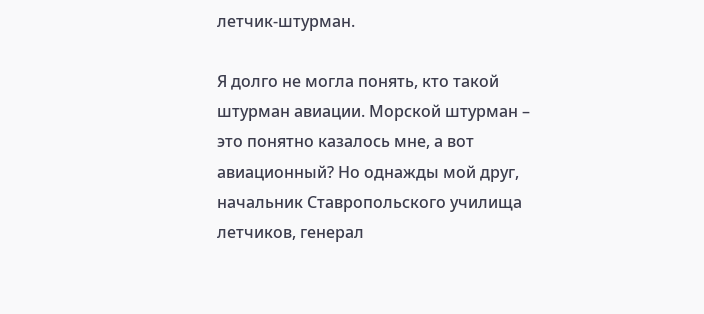летчик-штурман.

Я долго не могла понять, кто такой штурман авиации. Морской штурман – это понятно казалось мне, а вот авиационный? Но однажды мой друг, начальник Ставропольского училища летчиков, генерал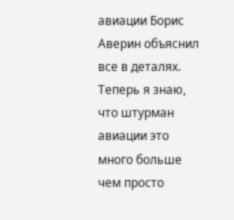авиации Борис Аверин объяснил все в деталях. Теперь я знаю, что штурман авиации это много больше чем просто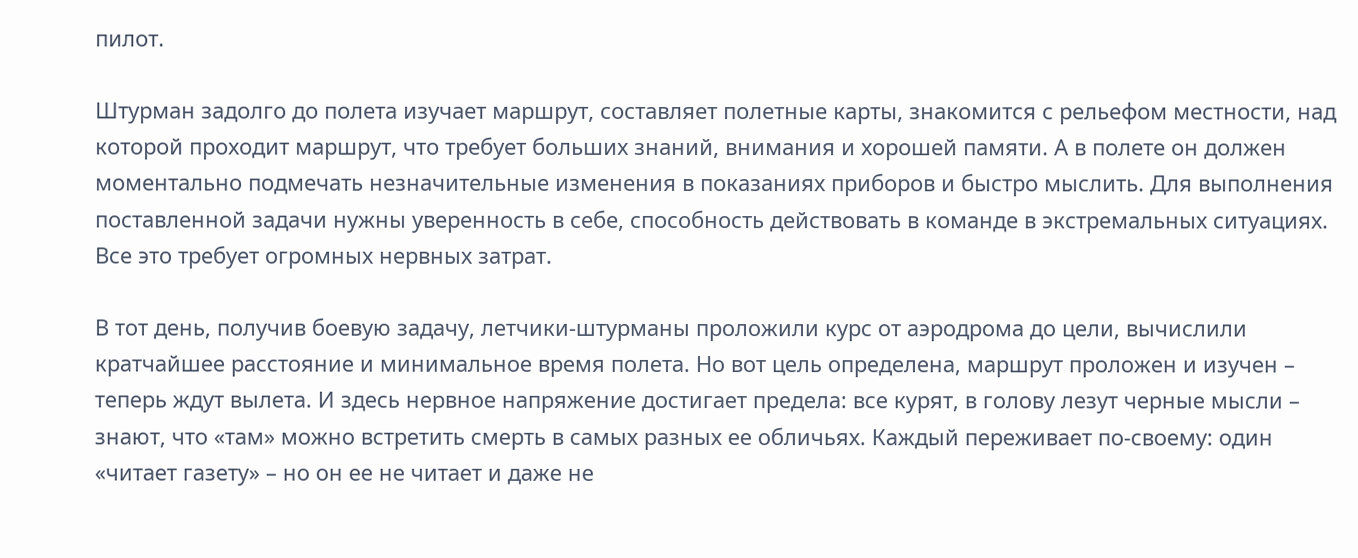пилот.

Штурман задолго до полета изучает маршрут, составляет полетные карты, знакомится с рельефом местности, над которой проходит маршрут, что требует больших знаний, внимания и хорошей памяти. А в полете он должен моментально подмечать незначительные изменения в показаниях приборов и быстро мыслить. Для выполнения поставленной задачи нужны уверенность в себе, способность действовать в команде в экстремальных ситуациях. Все это требует огромных нервных затрат.

В тот день, получив боевую задачу, летчики-штурманы проложили курс от аэродрома до цели, вычислили кратчайшее расстояние и минимальное время полета. Но вот цель определена, маршрут проложен и изучен – теперь ждут вылета. И здесь нервное напряжение достигает предела: все курят, в голову лезут черные мысли – знают, что «там» можно встретить смерть в самых разных ее обличьях. Каждый переживает по-своему: один «читает газету» – но он ее не читает и даже не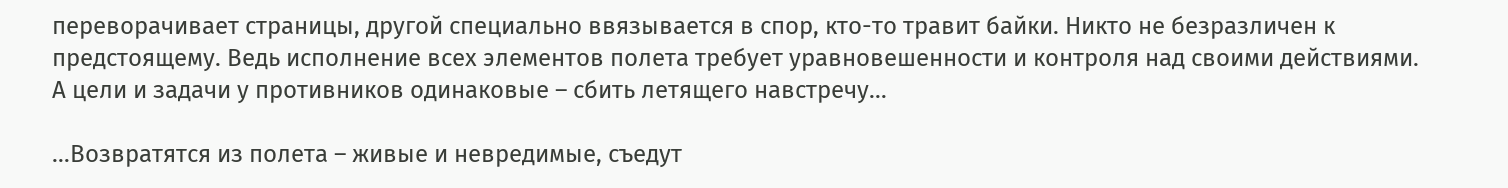переворачивает страницы, другой специально ввязывается в спор, кто-то травит байки. Никто не безразличен к предстоящему. Ведь исполнение всех элементов полета требует уравновешенности и контроля над своими действиями. А цели и задачи у противников одинаковые – сбить летящего навстречу…

…Возвратятся из полета – живые и невредимые, съедут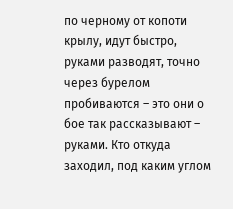по черному от копоти крылу, идут быстро, руками разводят, точно через бурелом пробиваются – это они о бое так рассказывают – руками. Кто откуда заходил, под каким углом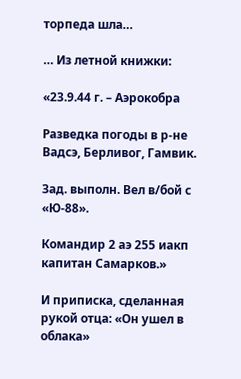торпеда шла…

… Из летной книжки:

«23.9.44 г. – Аэрокобра

Разведка погоды в р-не Вадсэ, Берливог, Гамвик.

Зад. выполн. Вел в/бой с «Ю-88».

Командир 2 аэ 255 иакп капитан Самарков.»

И приписка, сделанная рукой отца: «Он ушел в облака»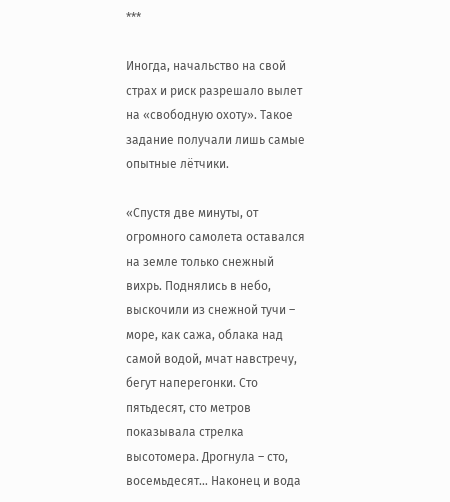***

Иногда, начальство на свой страх и риск разрешало вылет на «свободную охоту». Такое задание получали лишь самые опытные лётчики.

«Спустя две минуты, от огромного самолета оставался на земле только снежный вихрь. Поднялись в небо, выскочили из снежной тучи – море, как сажа, облака над самой водой, мчат навстречу, бегут наперегонки. Сто пятьдесят, сто метров показывала стрелка высотомера. Дрогнула – сто, восемьдесят… Наконец и вода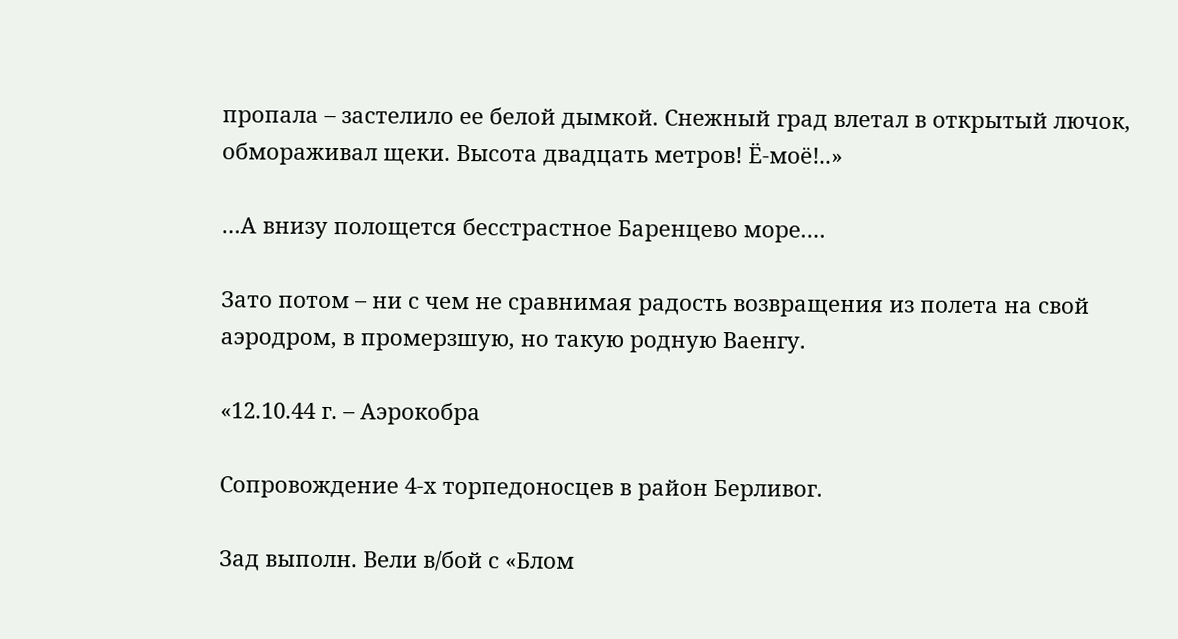пропала – застелило ее белой дымкой. Снежный град влетал в открытый лючок, обмораживал щеки. Высота двадцать метров! Ё-моё!..»

…А внизу полощется бесстрастное Баренцево море.…

Зато потом – ни с чем не сравнимая радость возвращения из полета на свой аэродром, в промерзшую, но такую родную Ваенгу.

«12.10.44 г. – Аэрокобра

Сопровождение 4-х торпедоносцев в район Берливог.

Зад выполн. Вели в/бой с «Блом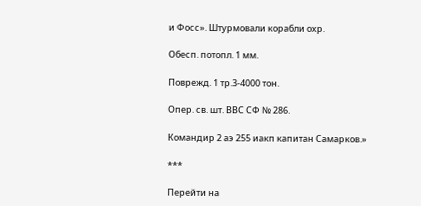и Фосс». Штурмовали корабли охр.

Обесп. потопл. 1 мм.

Поврежд. 1 тр.3-4000 тон.

Опер. св. шт. ВВС СФ № 286.

Командир 2 аэ 255 иакп капитан Самарков.»

***

Перейти на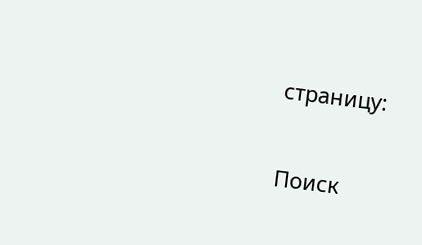страницу:

Поиск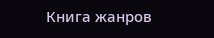Книга жанров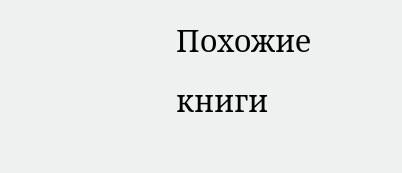Похожие книги